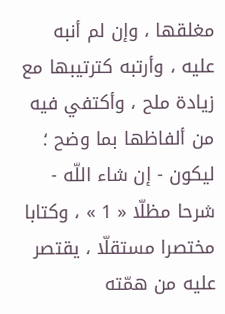مغلقها ، وإن لم أنبه عليه ، وأرتبه كترتيبها مع زيادة ملح ، وأكتفي فيه من ألفاظها بما وضح ؛ ليكون - إن شاء اللّه - شرحا مظلّا « 1 » ، وكتابا مختصرا مستقلّا ، يقتصر عليه من همّته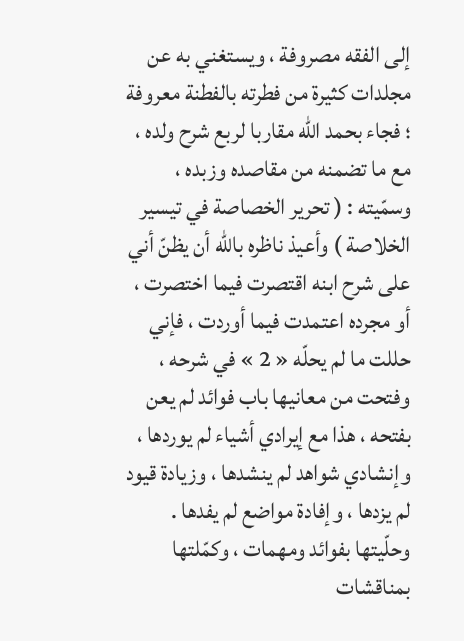إلى الفقه مصروفة ، ويستغني به عن مجلدات كثيرة من فطرته بالفطنة معروفة ؛ فجاء بحمد اللّه مقاربا لربع شرح ولده ، مع ما تضمنه من مقاصده وزبده ، وسمّيته : ( تحرير الخصاصة في تيسير الخلاصة ) وأعيذ ناظره باللّه أن يظنّ أني على شرح ابنه اقتصرت فيما اختصرت ، أو مجرده اعتمدت فيما أوردت ، فإني حللت ما لم يحلّه « 2 » في شرحه ، وفتحت من معانيها باب فوائد لم يعن بفتحه ، هذا مع إيرادي أشياء لم يوردها ، وإنشادي شواهد لم ينشدها ، وزيادة قيود لم يزدها ، وإفادة مواضع لم يفدها . وحلّيتها بفوائد ومهمات ، وكمّلتها بمناقشات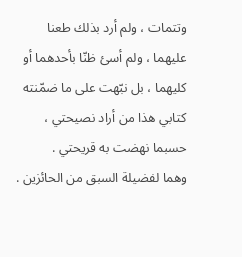وتتمات ، ولم أرد بذلك طعنا عليهما ، ولم أسئ ظنّا بأحدهما أو كليهما ، بل نبّهت على ما ضمّنته كتابي هذا من أراد نصيحتي ، حسبما نهضت به قريحتي .
وهما لفضيلة السبق من الحائزين .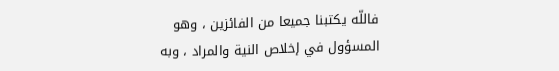فاللّه يكتبنا جميعا من الفائزين ، وهو المسؤول في إخلاص النية والمراد ، وبه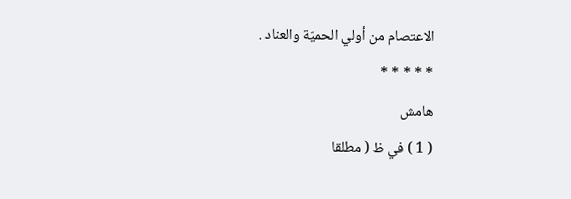الاعتصام من أولي الحميّة والعناد .
* * * * *
هامش
( 1 ) في ظ ( مطلقا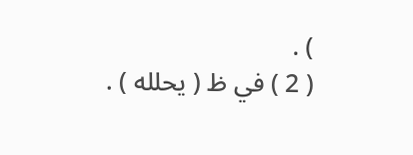) .
( 2 ) في ظ ( يحلله ) .